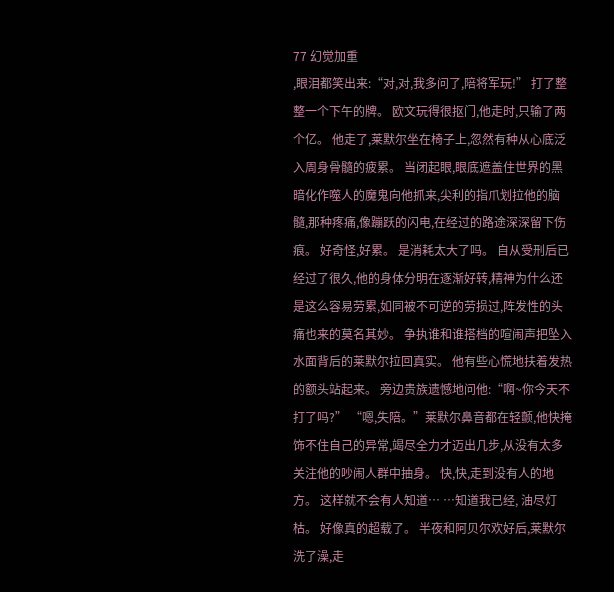77 幻觉加重
,眼泪都笑出来:“对,对,我多问了,陪将军玩!” 打了整整一个下午的牌。 欧文玩得很抠门,他走时,只输了两个亿。 他走了,莱默尔坐在椅子上,忽然有种从心底泛入周身骨髓的疲累。 当闭起眼,眼底遮盖住世界的黑暗化作噬人的魔鬼向他抓来,尖利的指爪划拉他的脑髓,那种疼痛,像蹦跃的闪电,在经过的路途深深留下伤痕。 好奇怪,好累。 是消耗太大了吗。 自从受刑后已经过了很久,他的身体分明在逐渐好转,精神为什么还是这么容易劳累,如同被不可逆的劳损过,阵发性的头痛也来的莫名其妙。 争执谁和谁搭档的喧闹声把坠入水面背后的莱默尔拉回真实。 他有些心慌地扶着发热的额头站起来。 旁边贵族遗憾地问他:“啊~你今天不打了吗?” “嗯,失陪。”莱默尔鼻音都在轻颤,他快掩饰不住自己的异常,竭尽全力才迈出几步,从没有太多关注他的吵闹人群中抽身。 快,快,走到没有人的地方。 这样就不会有人知道… …知道我已经, 油尽灯枯。 好像真的超载了。 半夜和阿贝尔欢好后,莱默尔洗了澡,走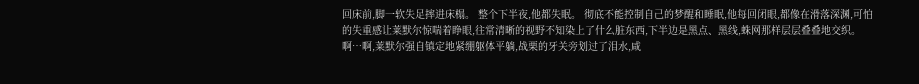回床前,脚一软失足摔进床榻。 整个下半夜,他都失眠。 彻底不能控制自己的梦醒和睡眠,他每回闭眼,都像在滑落深渊,可怕的失重感让莱默尔惊喘着睁眼,往常清晰的视野不知染上了什么脏东西,下半边是黑点、黑线,蛛网那样层层叠叠地交织。 啊…啊,莱默尔强自镇定地紧绷躯体平躺,战栗的牙关旁划过了泪水,咸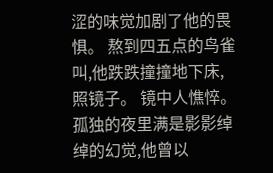涩的味觉加剧了他的畏惧。 熬到四五点的鸟雀叫,他跌跌撞撞地下床,照镜子。 镜中人憔悴。 孤独的夜里满是影影绰绰的幻觉,他曾以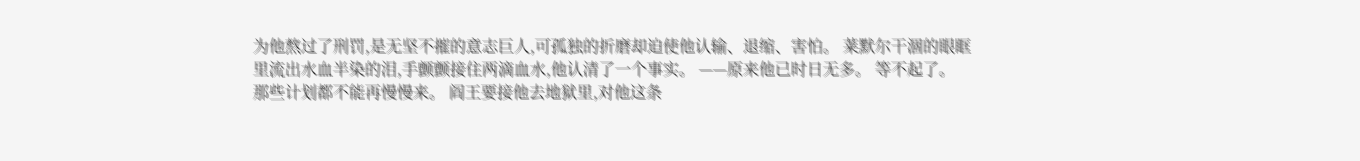为他熬过了刑罚,是无坚不摧的意志巨人,可孤独的折磨却迫使他认输、退缩、害怕。 莱默尔干涸的眼眶里流出水血半染的泪,手颤颤接住两滴血水,他认清了一个事实。 ——原来他已时日无多。 等不起了。 那些计划都不能再慢慢来。 阎王要接他去地狱里,对他这条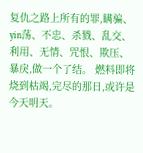复仇之路上所有的罪,瞒骗、yin荡、不忠、杀戮、乱交、利用、无情、咒恨、欺压、暴戾,做一个了结。 燃料即将烧到枯竭,完尽的那日,或许是今天明天。